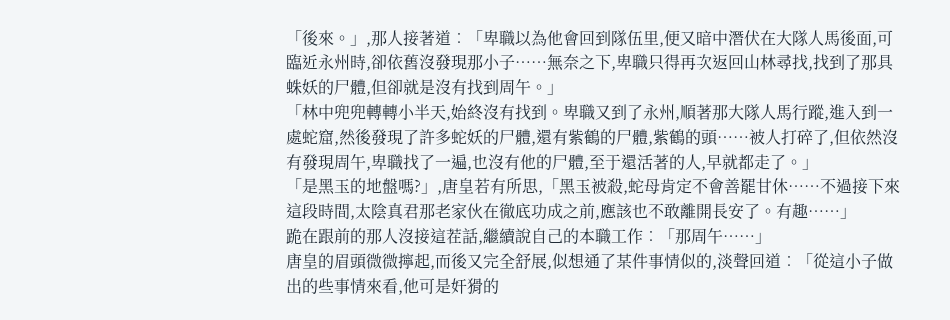「後來。」,那人接著道︰「卑職以為他會回到隊伍里,便又暗中潛伏在大隊人馬後面,可臨近永州時,卻依舊沒發現那小子……無奈之下,卑職只得再次返回山林尋找,找到了那具蛛妖的尸體,但卻就是沒有找到周午。」
「林中兜兜轉轉小半天,始終沒有找到。卑職又到了永州,順著那大隊人馬行蹤,進入到一處蛇窟,然後發現了許多蛇妖的尸體,還有紫鶴的尸體,紫鶴的頭……被人打碎了,但依然沒有發現周午,卑職找了一遍,也沒有他的尸體,至于還活著的人,早就都走了。」
「是黑玉的地盤嗎?」,唐皇若有所思,「黑玉被殺,蛇母肯定不會善罷甘休……不過接下來這段時間,太陰真君那老家伙在徹底功成之前,應該也不敢離開長安了。有趣……」
跪在跟前的那人沒接這茬話,繼續說自己的本職工作︰「那周午……」
唐皇的眉頭微微擰起,而後又完全舒展,似想通了某件事情似的,淡聲回道︰「從這小子做出的些事情來看,他可是奸猾的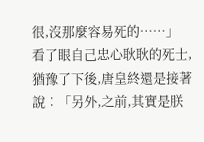很,沒那麼容易死的……」
看了眼自己忠心耿耿的死士,猶豫了下後,唐皇終還是接著說︰「另外,之前,其實是朕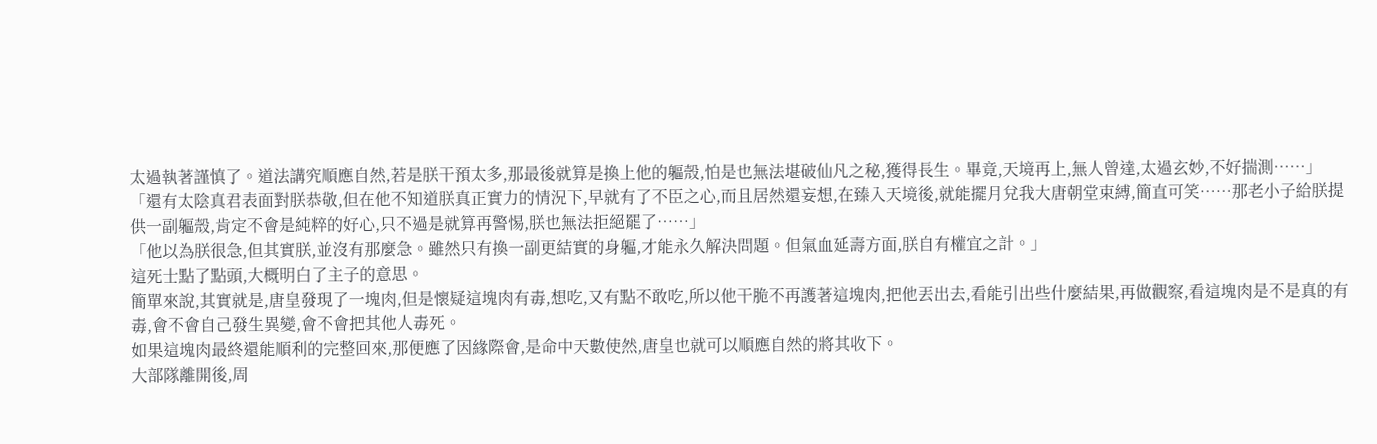太過執著謹慎了。道法講究順應自然,若是朕干預太多,那最後就算是換上他的軀殼,怕是也無法堪破仙凡之秘,獲得長生。畢竟,天境再上,無人曾達,太過玄妙,不好揣測……」
「還有太陰真君表面對朕恭敬,但在他不知道朕真正實力的情況下,早就有了不臣之心,而且居然還妄想,在臻入天境後,就能擺月兌我大唐朝堂束縛,簡直可笑……那老小子給朕提供一副軀殼,肯定不會是純粹的好心,只不過是就算再警惕,朕也無法拒絕罷了……」
「他以為朕很急,但其實朕,並沒有那麼急。雖然只有換一副更結實的身軀,才能永久解決問題。但氣血延壽方面,朕自有權宜之計。」
這死士點了點頭,大概明白了主子的意思。
簡單來說,其實就是,唐皇發現了一塊肉,但是懷疑這塊肉有毒,想吃,又有點不敢吃,所以他干脆不再護著這塊肉,把他丟出去,看能引出些什麼結果,再做觀察,看這塊肉是不是真的有毒,會不會自己發生異變,會不會把其他人毒死。
如果這塊肉最終還能順利的完整回來,那便應了因緣際會,是命中天數使然,唐皇也就可以順應自然的將其收下。
大部隊離開後,周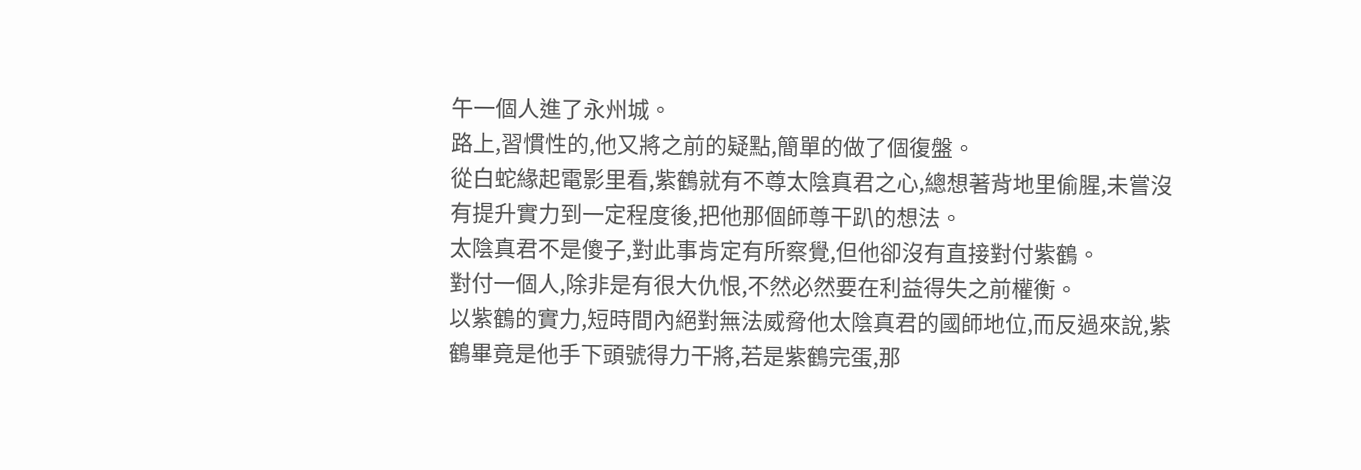午一個人進了永州城。
路上,習慣性的,他又將之前的疑點,簡單的做了個復盤。
從白蛇緣起電影里看,紫鶴就有不尊太陰真君之心,總想著背地里偷腥,未嘗沒有提升實力到一定程度後,把他那個師尊干趴的想法。
太陰真君不是傻子,對此事肯定有所察覺,但他卻沒有直接對付紫鶴。
對付一個人,除非是有很大仇恨,不然必然要在利益得失之前權衡。
以紫鶴的實力,短時間內絕對無法威脅他太陰真君的國師地位,而反過來說,紫鶴畢竟是他手下頭號得力干將,若是紫鶴完蛋,那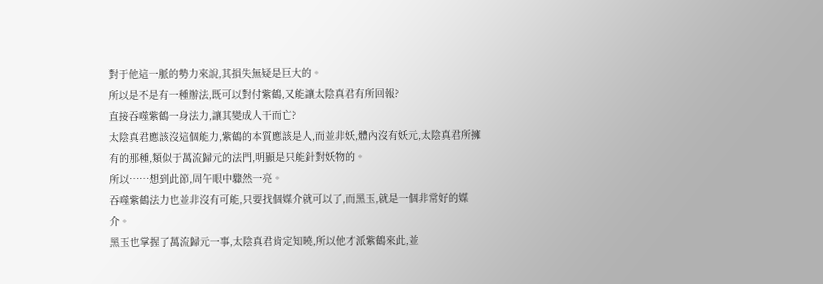對于他這一脈的勢力來說,其損失無疑是巨大的。
所以是不是有一種辦法,既可以對付紫鶴,又能讓太陰真君有所回報?
直接吞噬紫鶴一身法力,讓其變成人干而亡?
太陰真君應該沒這個能力,紫鶴的本質應該是人,而並非妖,體內沒有妖元,太陰真君所擁有的那種,類似于萬流歸元的法門,明顯是只能針對妖物的。
所以……想到此節,周午眼中驟然一亮。
吞噬紫鶴法力也並非沒有可能,只要找個媒介就可以了,而黑玉,就是一個非常好的媒介。
黑玉也掌握了萬流歸元一事,太陰真君肯定知曉,所以他才派紫鶴來此,並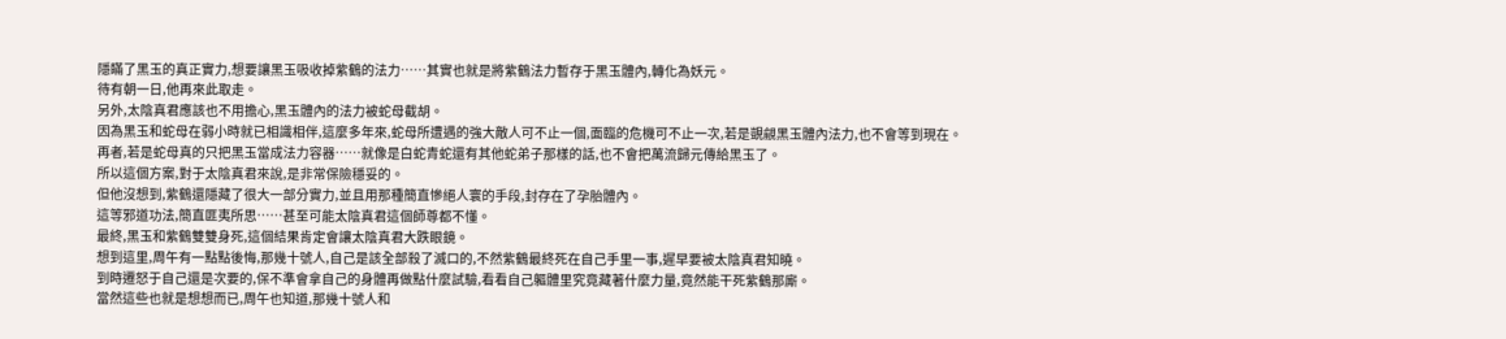隱瞞了黑玉的真正實力,想要讓黑玉吸收掉紫鶴的法力……其實也就是將紫鶴法力暫存于黑玉體內,轉化為妖元。
待有朝一日,他再來此取走。
另外,太陰真君應該也不用擔心,黑玉體內的法力被蛇母截胡。
因為黑玉和蛇母在弱小時就已相識相伴,這麼多年來,蛇母所遭遇的強大敵人可不止一個,面臨的危機可不止一次,若是覬覦黑玉體內法力,也不會等到現在。
再者,若是蛇母真的只把黑玉當成法力容器……就像是白蛇青蛇還有其他蛇弟子那樣的話,也不會把萬流歸元傳給黑玉了。
所以這個方案,對于太陰真君來說,是非常保險穩妥的。
但他沒想到,紫鶴還隱藏了很大一部分實力,並且用那種簡直慘絕人寰的手段,封存在了孕胎體內。
這等邪道功法,簡直匪夷所思……甚至可能太陰真君這個師尊都不懂。
最終,黑玉和紫鶴雙雙身死,這個結果肯定會讓太陰真君大跌眼鏡。
想到這里,周午有一點點後悔,那幾十號人,自己是該全部殺了滅口的,不然紫鶴最終死在自己手里一事,遲早要被太陰真君知曉。
到時遷怒于自己還是次要的,保不準會拿自己的身體再做點什麼試驗,看看自己軀體里究竟藏著什麼力量,竟然能干死紫鶴那廝。
當然這些也就是想想而已,周午也知道,那幾十號人和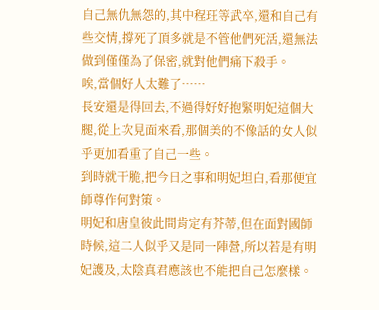自己無仇無怨的,其中程玨等武卒,還和自己有些交情,撐死了頂多就是不管他們死活,還無法做到僅僅為了保密,就對他們痛下殺手。
唉,當個好人太難了……
長安還是得回去,不過得好好抱緊明妃這個大腿,從上次見面來看,那個美的不像話的女人似乎更加看重了自己一些。
到時就干脆,把今日之事和明妃坦白,看那便宜師尊作何對策。
明妃和唐皇彼此間肯定有芥蒂,但在面對國師時候,這二人似乎又是同一陣營,所以若是有明妃護及,太陰真君應該也不能把自己怎麼樣。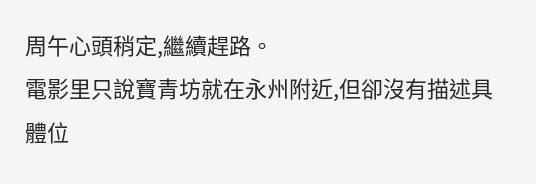周午心頭稍定,繼續趕路。
電影里只說寶青坊就在永州附近,但卻沒有描述具體位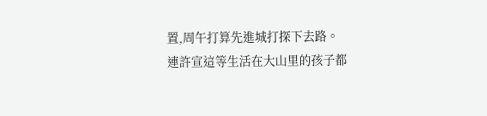置,周午打算先進城打探下去路。
連許宣這等生活在大山里的孩子都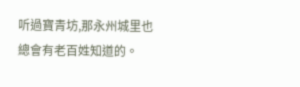听過寶青坊,那永州城里也總會有老百姓知道的。